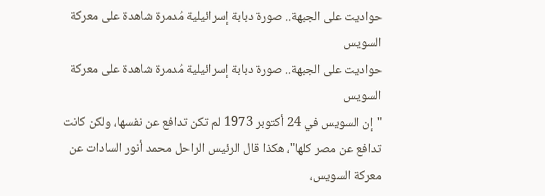حواديت على الجبهة.. صورة دبابة إسرائيلية مُدمرة شاهدة على معركة السويس
حواديت على الجبهة.. صورة دبابة إسرائيلية مُدمرة شاهدة على معركة السويس
"إن السويس في 24 أكتوبر 1973 لم تكن تدافع عن نفسها، ولكن كانت تدافع عن مصر كلها"، هكذا قال الرئيس الراحل محمد أنور السادات عن معركة السويس،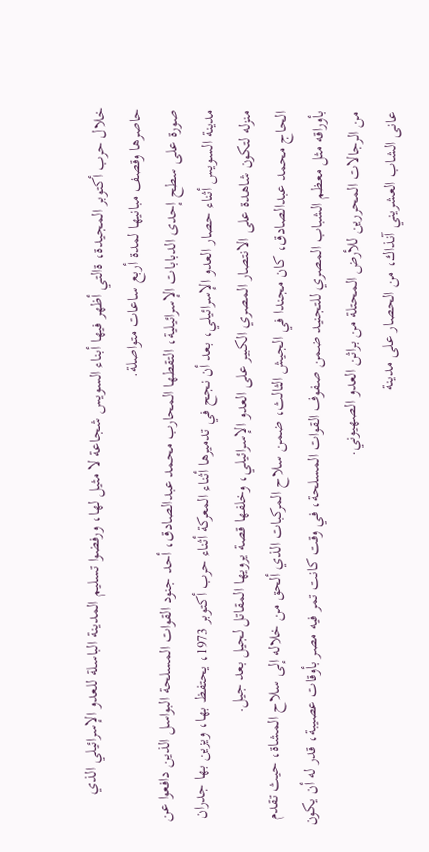خلال حرب أكتوبر المجيدة، ةالتي أظهر فيها أبناء السويس شجاعة لا مثيل لها، ورفضوا تسليم المدينة الباسلة للعدو الإسرائيلي الذي حاصرها وقصف مبانيها لمدة أربع ساعات متواصلة.
صورة على سطح إحدى الدبابات الإسرائيلية، التقطها المحارب محمد عبدالصادق، أحد جنود القوات المسلحة البواسل الذين دافعوا عن مدينة السويس أثناء حصار العدو الإسرائيلي، بعد أن نجح في تدميرها أثناء المعركة أثناء حرب أكتوبر 1973، يحتفظ بها، ويزين بها جدران منزله لتكون شاهدة على الانتصار المصري الكبير على العدو الإسرائيلي، وخلفها قصة يرويها المقاتل لجيل بعد جيل.
الحاج محمد عبدالصادق، كان مجندا في الجيش الثالث، ضمن سلاح المركبات الذي ألحق من خلاله إلى سلاح المشاة، حيث تقدم بأوراقه مثل معظم الشباب المصري للتجنيد ضمن صفوف القوات المسلحة، في وقت كانت تمر فيه مصر بأوقات عصيبة، قدر له أن يكون من الرجالات المحررين للأرض المحتلة من براثن العدو الصهيوني.
عانى الشاب العشريني آنذاك، من الحصار على مدينة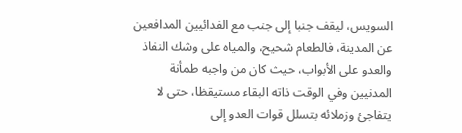السويس، ليقف جنبا إلى جنب مع الفدائيين المدافعين عن المدينة، فالطعام شحيح، والمياه على وشك النفاذ والعدو على الأبواب، حيث كان من واجبه طمأنة المدنيين وفي الوقت ذاته البقاء مستيقظا، حتى لا يتفاجئ وزملائه بتسلل قوات العدو إلى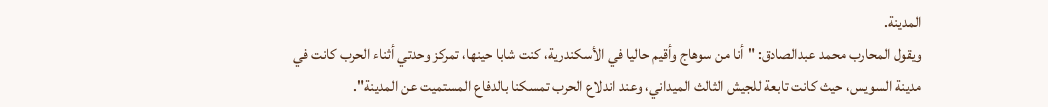المدينة.
ويقول المحارب محمد عبدالصادق: "أنا من سوهاج وأقيم حاليا في الأسكندرية، كنت شابا حينها، تمركز وحدتي أثناء الحرب كانت في مدينة السويس، حيث كانت تابعة للجيش الثالث الميداني، وعند اندلاع الحرب تمسكنا بالدفاع المستميت عن المدينة".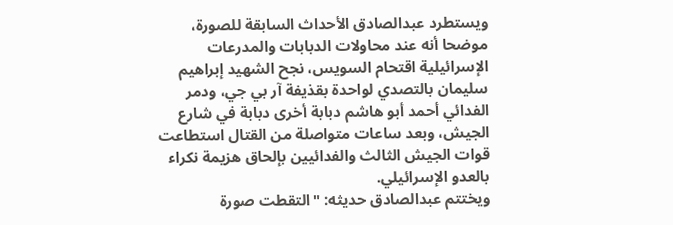ويستطرد عبدالصادق الأحداث السابقة للصورة، موضحا أنه عند محاولات الدبابات والمدرعات الإسرائيلية اقتحام السويس، نجح الشهيد إبراهيم سليمان بالتصدي لواحدة بقذيفة آر بي جي، ودمر الفدائي أحمد أبو هاشم دبابة أخرى دبابة في شارع الجيش، وبعد ساعات متواصلة من القتال استطاعت قوات الجيش الثالث والفدائيين بإلحاق هزيمة نكراء بالعدو الإسرائيلي.
ويختتم عبدالصادق حديثه: "التقطت صورة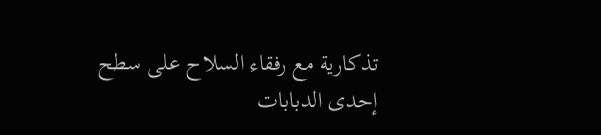تذكارية مع رفقاء السلاح على سطح إحدى الدبابات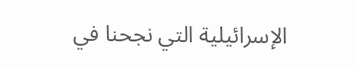الإسرائيلية التي نجحنا في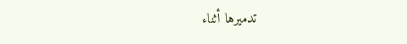تدميرها أثناء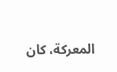المعركة، كان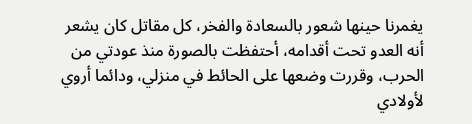يغمرنا حينها شعور بالسعادة والفخر، كل مقاتل كان يشعر أنه العدو تحت أقدامه، أحتفظت بالصورة منذ عودتي من الحرب، وقررت وضعها على الحائط في منزلي، ودائما أروي لأولادي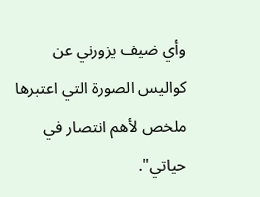وأي ضيف يزورني عن كواليس الصورة التي اعتبرها ملخص لأهم انتصار في حياتي".